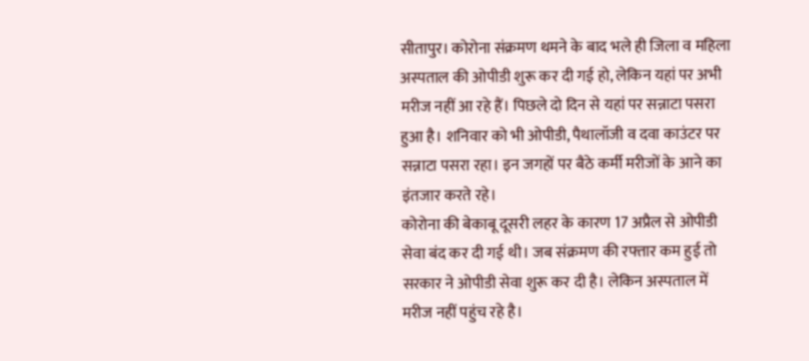सीतापुर। कोरोना संक्रमण थमने के बाद भले ही जिला व महिला अस्पताल की ओपीडी शुरू कर दी गई हो, लेकिन यहां पर अभी मरीज नहीं आ रहे हैं। पिछले दो दिन से यहां पर सन्नाटा पसरा हुआ है। शनिवार को भी ओपीडी, पैथालॉजी व दवा काउंटर पर सन्नाटा पसरा रहा। इन जगहों पर बैठे कर्मी मरीजों के आने का इंतजार करते रहे।
कोरोना की बेकाबू दूसरी लहर के कारण 17 अप्रैल से ओपीडी सेवा बंद कर दी गई थी। जब संक्रमण की रफ्तार कम हुई तो सरकार ने ओपीडी सेवा शुरू कर दी है। लेकिन अस्पताल में मरीज नहीं पहुंच रहे है।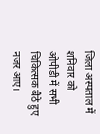जिला अस्पताल में शनिवार को ओपीडी में सभी चिकित्सक बैठे हुए नजर आए।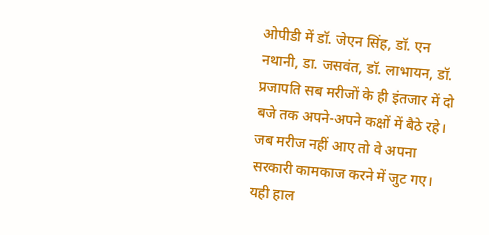ओपीडी में डॉ. जेएन सिंह, डॉ. एन नथानी, डा. जसवंत, डॉ. लाभायन, डॉ. प्रजापति सब मरीजों के ही इंतजार में दो बजे तक अपने-अपने कक्षों में बैठे रहे। जब मरीज नहीं आए तो वे अपना सरकारी कामकाज करने में जुट गए। यही हाल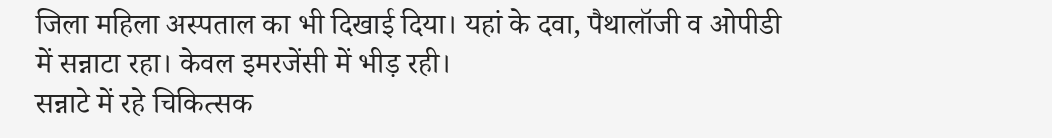जिला महिला अस्पताल का भी दिखाई दिया। यहां के दवा, पैथालॉजी व ओपीडी में सन्नाटा रहा। केवल इमरजेंसी में भीड़ रही।
सन्नाटे में रहे चिकित्सक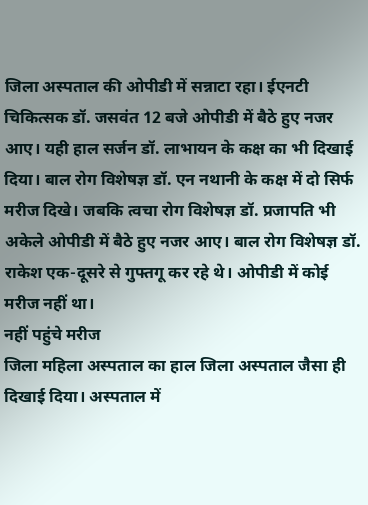जिला अस्पताल की ओपीडी में सन्नाटा रहा। ईएनटी चिकित्सक डॉ. जसवंत 12 बजे ओपीडी में बैठे हुए नजर आए। यही हाल सर्जन डॉ. लाभायन के कक्ष का भी दिखाई दिया। बाल रोग विशेषज्ञ डॉ. एन नथानी के कक्ष में दो सिर्फ मरीज दिखे। जबकि त्वचा रोग विशेषज्ञ डॉ. प्रजापति भी अकेले ओपीडी में बैठे हुए नजर आए। बाल रोग विशेषज्ञ डॉ. राकेश एक-दूसरे से गुफ्तगू कर रहे थे। ओपीडी में कोई मरीज नहीं था।
नहीं पहुंचे मरीज
जिला महिला अस्पताल का हाल जिला अस्पताल जैसा ही दिखाई दिया। अस्पताल में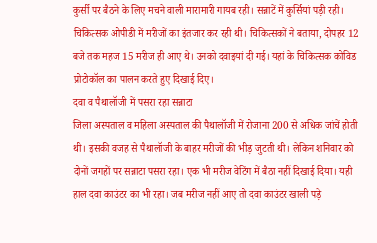कुर्सी पर बैठने के लिए मचने वाली मारामारी गायब रही। सन्नाटें में कुर्सियां पड़ी रही। चिकित्सक ओपीडी में मरीजों का इंतजार कर रही थी। चिकित्सकों ने बताया, दोपहर 12 बजे तक महज 15 मरीज ही आए थे। उनको दवाइयां दी गई। यहां के चिकित्सक कोविड प्रोटोकॉल का पालन करते हुए दिखाई दिए।
दवा व पैथालॉजी में पसरा रहा सन्नाटा
जिला अस्पताल व महिला अस्पताल की पैथालॉजी में रोजाना 200 से अधिक जांचें होती थी। इसकी वजह से पैथालॉजी के बाहर मरीजों की भीड़ जुटती थी। लेकिन शनिवार को दोनों जगहों पर सन्नाटा पसरा रहा। एक भी मरीज वेटिंग में बैठा नहीं दिखाई दिया। यही हाल दवा काउंटर का भी रहा। जब मरीज नहीं आए तो दवा काउंटर खाली पड़े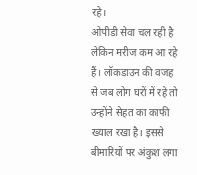रहे।
ओपीडी सेवा चल रही है लेकिन मरीज कम आ रहे हैं। लॉकडाउन की वजह से जब लोग घरों में रहे तो उन्होंने सेहत का काफी ख्याल रखा है। इससे बीमारियों पर अंकुश लगा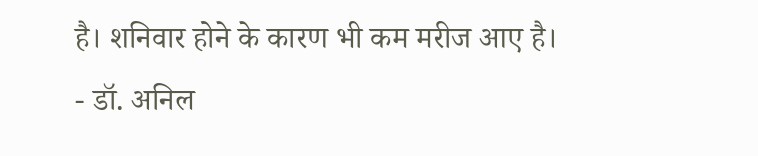है। शनिवार होने के कारण भी कम मरीज आए है।
- डॉ. अनिल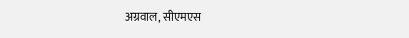अग्रवाल, सीएमएस